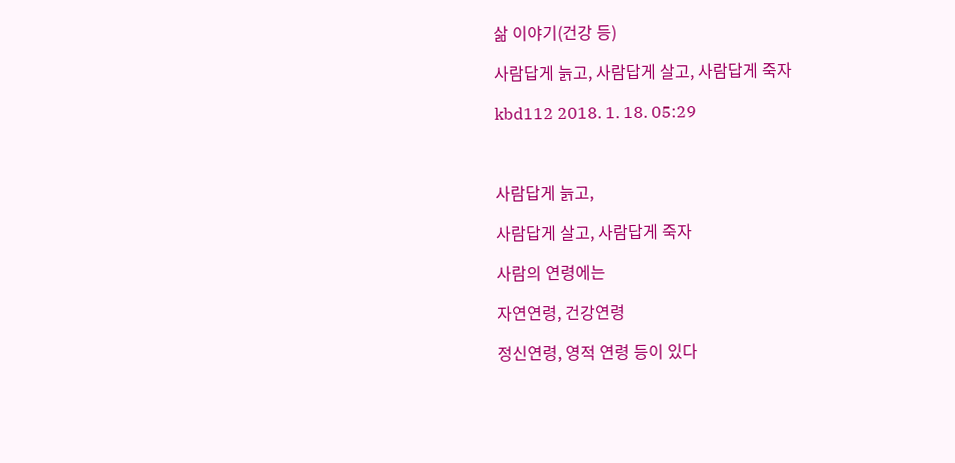삶 이야기(건강 등)

사람답게 늙고, 사람답게 살고, 사람답게 죽자

kbd112 2018. 1. 18. 05:29



사람답게 늙고,

사람답게 살고, 사람답게 죽자

사람의 연령에는

자연연령, 건강연령

정신연령, 영적 연령 등이 있다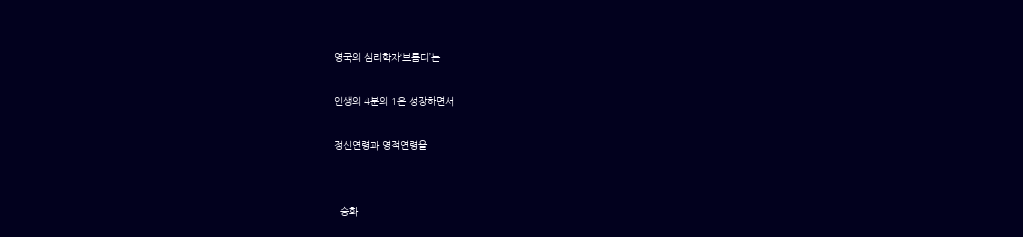영국의 심리학자‘브롬디’는

인생의 4분의 1은 성장하면서

정신연령과 영적연령을


  승화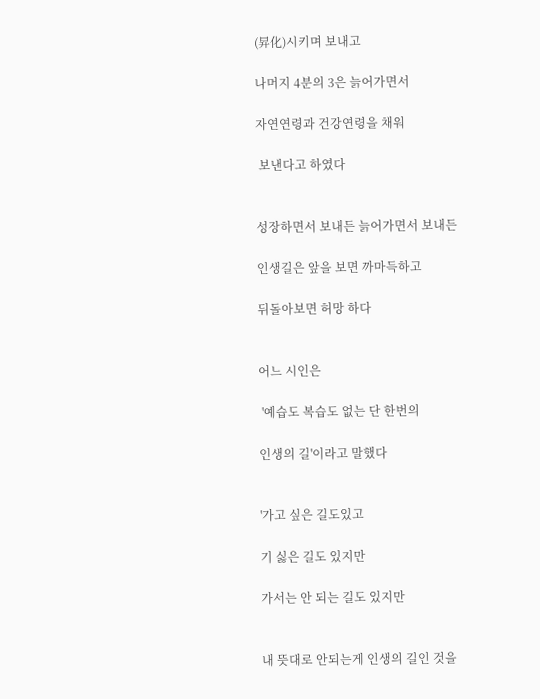(昇化)시키며 보내고

나머지 4분의 3은 늙어가면서

자연연령과 건강연령을 채워

 보낸다고 하였다


성장하면서 보내든 늙어가면서 보내든

인생길은 앞을 보면 까마득하고

뒤돌아보면 허망 하다


어느 시인은

 '예습도 복습도 없는 단 한번의

인생의 길'이라고 말했다


'가고 싶은 길도있고

기 싫은 길도 있지만

가서는 안 되는 길도 있지만


내 뜻대로 안되는게 인생의 길인 것을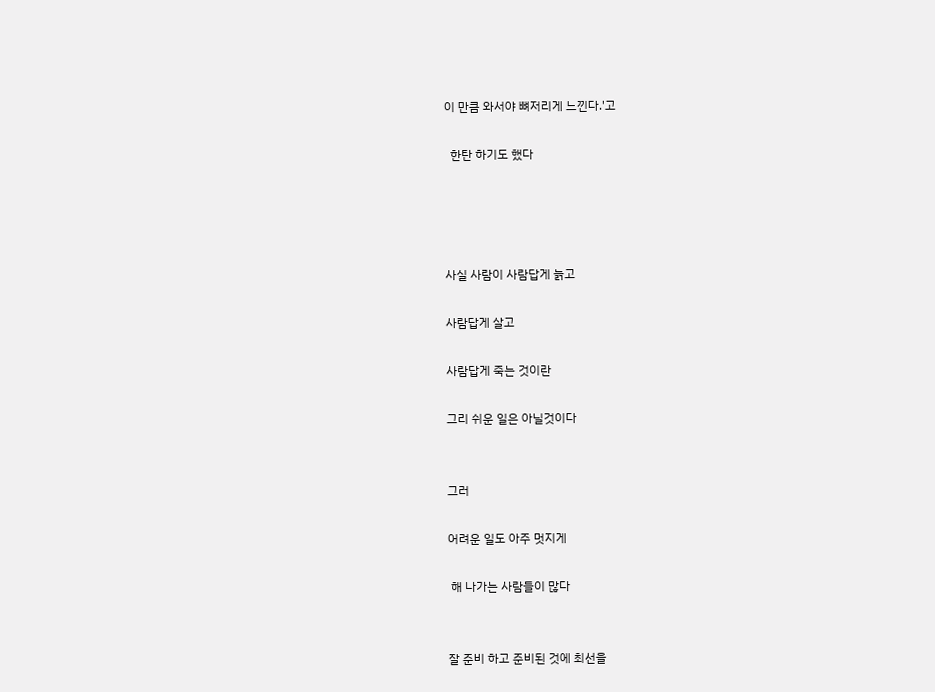이 만큼 와서야 뼈저리게 느낀다.'고

  한탄 하기도 했다




사실 사람이 사람답게 늙고

사람답게 살고

사람답게 죽는 것이란

그리 쉬운 일은 아닐것이다


그러

어려운 일도 아주 멋지게

 해 나가는 사람들이 많다


잘 준비 하고 준비된 것에 최선을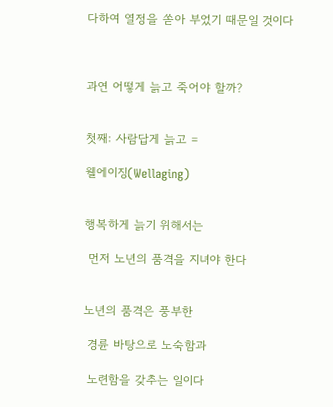다하여 열정을 쏟아 부었기 때문일 것이다



과연 어떻게 늙고 죽어야 할까?


첫째: 사람답게 늙고 =

웰에이징(Wellaging)


행복하게 늙기 위해서는

 먼저 노년의 품격을 지녀야 한다


노년의 품격은 풍부한

 경륜 바탕으로 노숙함과

 노련함을 갖추는 일이다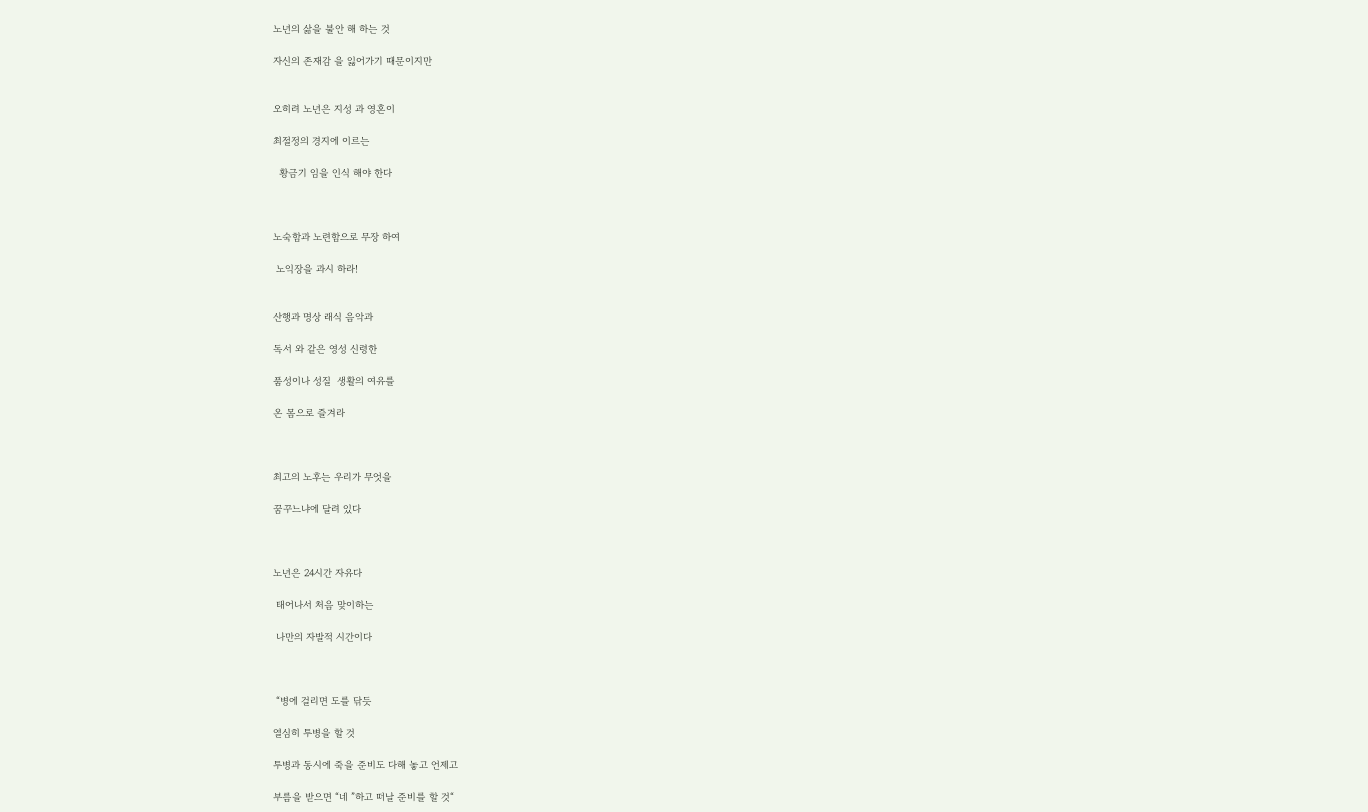노년의 삶을 불안 해 하는 것

자신의 존재감 을 잃어가기 때문이지만


오히려 노년은 지성 과 영혼이

최절정의 경지에 이르는

  황금기 임을 인식 해야 한다



노숙함과 노련함으로 무장 하여

 노익장을 과시 하라!


산행과 명상 래식 음악과

독서 와 같은 영성 신령한

품성이나 성질  생활의 여유를

온 몸으로 즐겨라



최고의 노후는 우리가 무엇을

꿈꾸느냐에 달려 있다



노년은 24시간 자유다

 태어나서 처음 맞이하는

 나만의 자발적 시간이다



 “병에 걸리면 도를 닦듯

열심히 투병을 할 것

투병과 동시에 죽을 준비도 다해 놓고 언제고

부름을 받으면 “네 ”하고 떠날 준비를 할 것“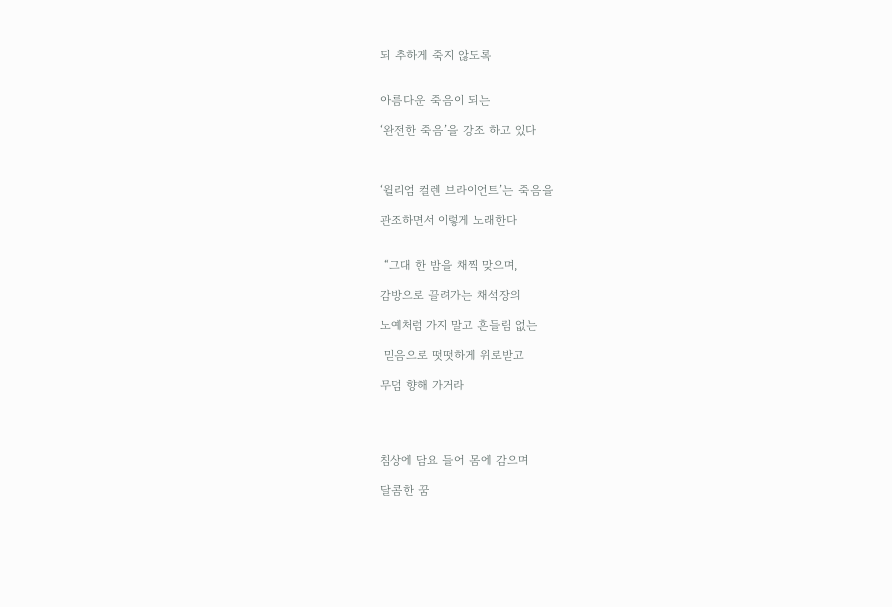되 추하게 죽지 않도록


아름다운 죽음이 되는

‘완전한 죽음’을 강조 하고 있다



‘윌리엄 컬렌 브라이언트’는 죽음을

관조하면서 이렇게 노래한다


 “그대 한 밤을 채찍 맞으며,

감방으로 끌려가는 채석장의

노예처럼 가지 말고 흔들림 없는

 믿음으로 떳떳하게 위로받고

무덤 향해 가거라




침상에 담요 들어 몸에 감으며

달콤한 꿈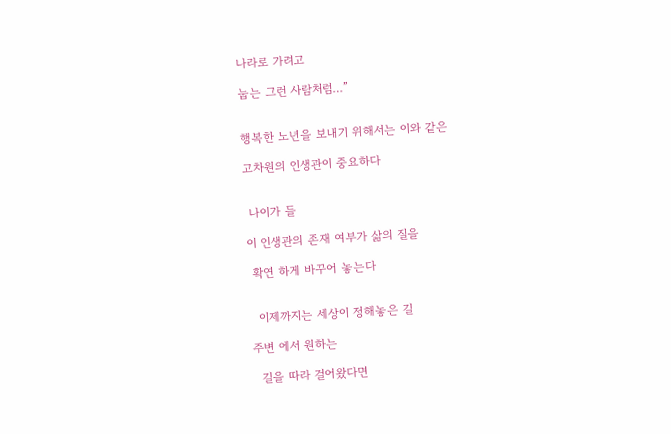나라로 가려고

눕는 그런 사람처럼…”


행복한 노년을 보내기 위해서는 이와 같은

고차원의 인생관이 중요하다


 나이가 들

이 인생관의 존재 여부가 삶의 질을

 확연 하게 바꾸어 놓는다


  이제까지는 세상이 정해놓은 길

주변 에서 원하는

  길을 따라 걸어왔다면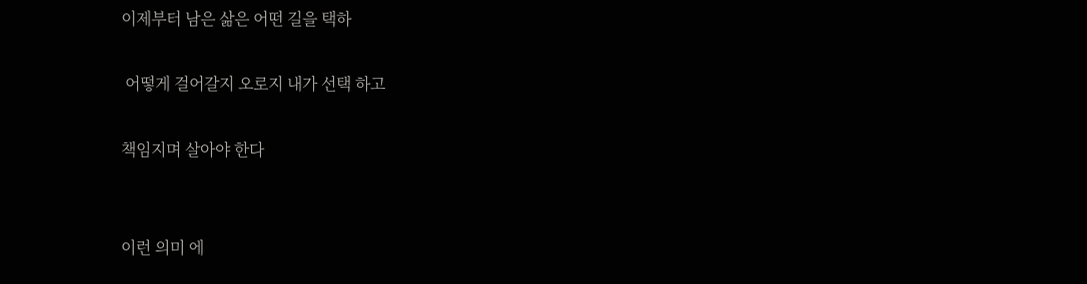이제부터 남은 삶은 어떤 길을 택하

 어떻게 걸어갈지 오로지 내가 선택 하고

책임지며 살아야 한다


이런 의미 에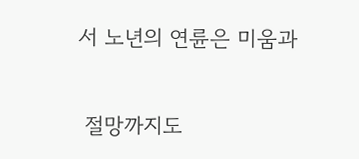서 노년의 연륜은 미움과

 절망까지도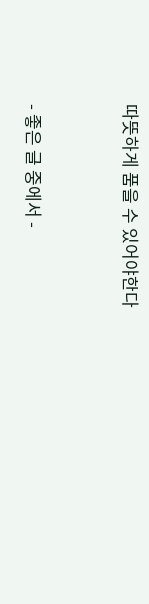따뜻하게 품을 수 있어야한다


- 좋은 글 중에서 -